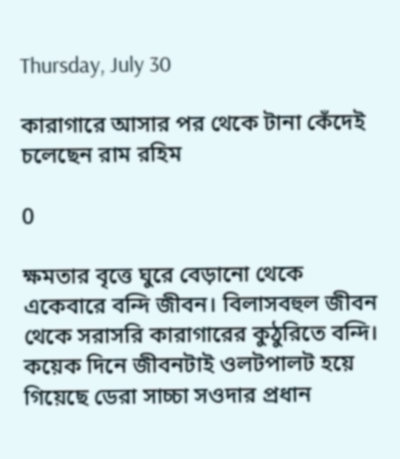Thursday, July 30

কারাগারে আসার পর থেকে টানা কেঁদেই চলেছেন রাম রহিম

0

ক্ষমতার বৃত্তে ঘুরে বেড়ানো থেকে একেবারে বন্দি জীবন। বিলাসবহুল জীবন থেকে সরাসরি কারাগারের কুঠুরিতে বন্দি। কয়েক দিনে জীবনটাই ওলটপালট হয়ে গিয়েছে ডেরা সাচ্চা সওদার প্রধান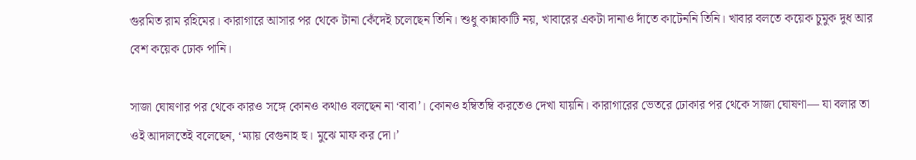গুরমিত রাম রহিমের। কারাগারে আসার পর থেকে টানা কেঁদেই চলেছেন তিনি। শুধু কান্নাকাটি নয়, খাবারের একটা দানাও দাঁতে কাটেননি তিনি। খাবার বলতে কয়েক চুমুক দুধ আর বেশ কয়েক ঢোক পানি।

সাজা ঘোষণার পর থেকে কারও সঙ্গে কোনও কথাও বলছেন না ‘বাবা’। কোনও হম্বিতম্বি করতেও দেখা যায়নি। কারাগারের ভেতরে ঢোকার পর থেকে সাজা ঘোষণা— যা বলার তা ওই আদালতেই বলেছেন, ‘ম্যায় বেগুনাহ হু। মুঝে মাফ কর দো।’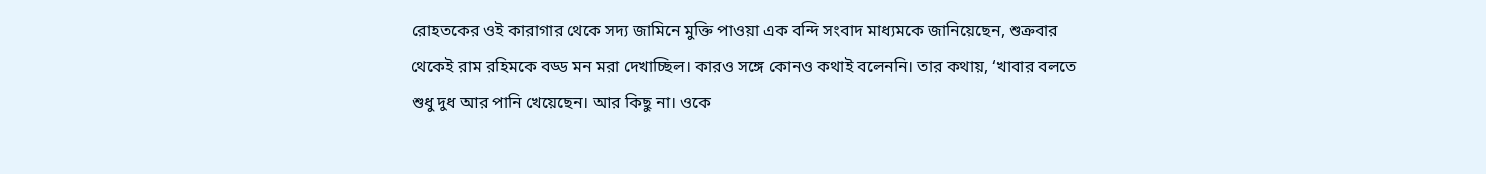রোহতকের ওই কারাগার থেকে সদ্য জামিনে মুক্তি পাওয়া এক বন্দি সংবাদ মাধ্যমকে জানিয়েছেন, শুক্রবার থেকেই রাম রহিমকে বড্ড মন মরা দেখাচ্ছিল। কারও সঙ্গে কোনও কথাই বলেননি। তার কথায়, ‘খাবার বলতে শুধু দুধ আর পানি খেয়েছেন। আর কিছু না। ওকে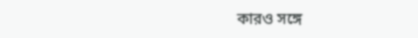কারও সঙ্গে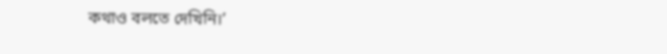কথাও বলতে দেখিনি।’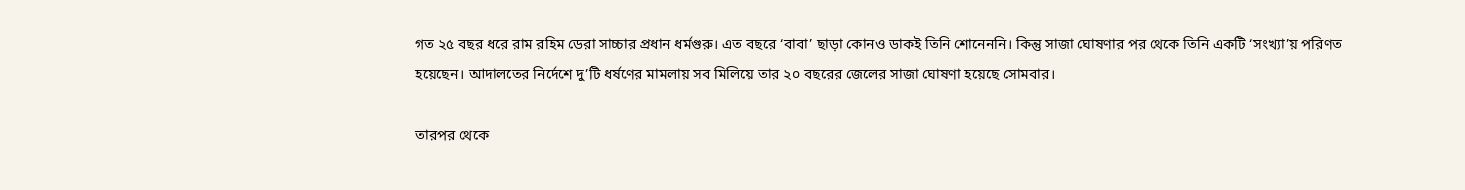গত ২৫ বছর ধরে রাম রহিম ডেরা সাচ্চার প্রধান ধর্মগুরু। এত বছরে ‘বাবা’ ছাড়া কোনও ডাকই তিনি শোনেননি। কিন্তু সাজা ঘোষণার পর থেকে তিনি একটি ‘সংখ্যা’য় পরিণত হয়েছেন। আদালতের নির্দেশে দু’টি ধর্ষণের মামলায় সব মিলিয়ে তার ২০ বছরের জেলের সাজা ঘোষণা হয়েছে সোমবার।

তারপর থেকে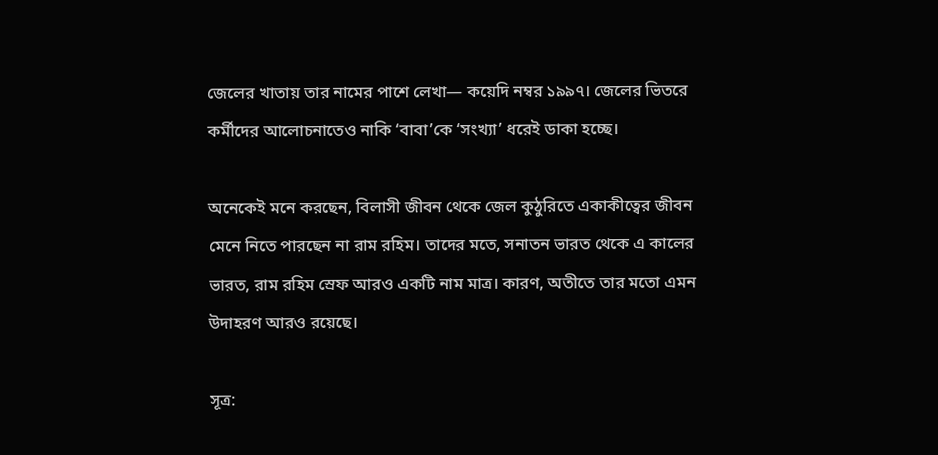জেলের খাতায় তার নামের পাশে লেখা— কয়েদি নম্বর ১৯৯৭। জেলের ভিতরে কর্মীদের আলোচনাতেও নাকি ‘বাবা’কে ‘সংখ্যা’ ধরেই ডাকা হচ্ছে।

অনেকেই মনে করছেন, বিলাসী জীবন থেকে জেল কুঠুরিতে একাকীত্বের জীবন মেনে নিতে পারছেন না রাম রহিম। তাদের মতে, সনাতন ভারত থেকে এ কালের ভারত, রাম রহিম স্রেফ আরও একটি নাম মাত্র। কারণ, অতীতে তার মতো এমন উদাহরণ আরও রয়েছে।

সূত্র: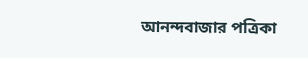আনন্দবাজার পত্রিকা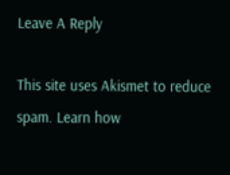Leave A Reply

This site uses Akismet to reduce spam. Learn how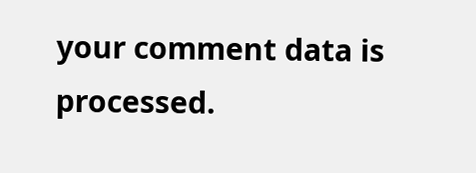your comment data is processed.